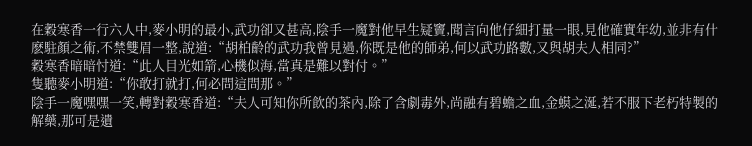在穀寒香一行六人中,麥小明的最小,武功卻又甚高,陰手一魔對他早生疑竇,聞言向他仔細打量一眼,見他確實年幼,並非有什麽駐顏之術,不禁雙眉一整,說道:“胡柏齡的武功我曾見過,你既是他的師弟,何以武功路數,又與胡夫人相同?”
穀寒香暗暗忖道:“此人目光如箭,心機似海,當真是難以對付。”
隻聽麥小明道:“你敢打就打,何必問這問那。”
陰手一魔嘿嘿一笑,轉對穀寒香道:“夫人可知你所飲的茶內,除了含劇毒外,尚融有碧蟾之血,金蟆之涎,若不服下老朽特製的解藥,那可是遺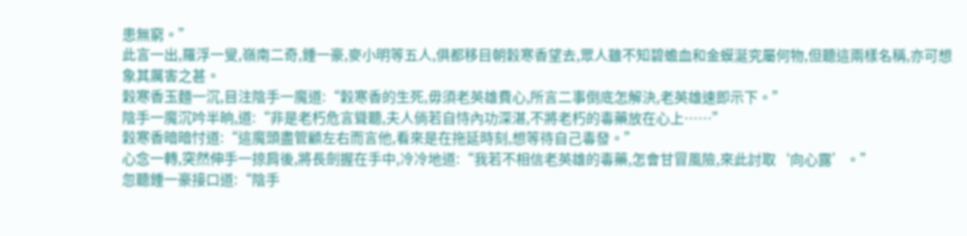患無窮。”
此言一出,羅浮一叟,嶺南二奇,鍾一豪,麥小明等五人,俱都移目朝穀寒香望去,眾人雖不知碧蟾血和金蟆涎究屬何物,但聽這兩樣名稱,亦可想象其厲害之甚。
穀寒香玉麵一沉,目注陰手一魔道:“穀寒香的生死,毋須老英雄費心,所言二事倒底怎解決,老英雄速即示下。”
陰手一魔沉吟半晌,道:“非是老朽危言聳聽,夫人倘若自恃內功深湛,不將老朽的毒藥放在心上……”
穀寒香暗暗忖道:“這魔頭盡管顧左右而言他,看來是在拖延時刻,想等待自己毒發。”
心念一轉,突然伸手一掠肩後,將長劍握在手中,冷冷地道:“我若不相信老英雄的毒藥,怎會甘冒風險,來此討取‘向心露’。”
忽聽鍾一豪接口道:“陰手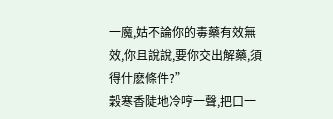一魔,姑不論你的毒藥有效無效,你且說說,要你交出解藥,須得什麽條件?”
穀寒香陡地冷哼一聲,把口一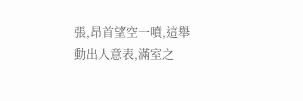張,昂首望空一噴,這舉動出人意表,滿室之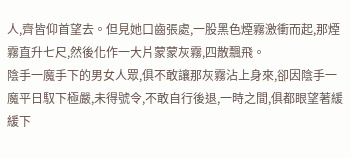人,齊皆仰首望去。但見她口齒張處,一股黑色煙霧激衝而起,那煙霧直升七尺,然後化作一大片蒙蒙灰霧,四散飄飛。
陰手一魔手下的男女人眾,俱不敢讓那灰霧沾上身來,卻因陰手一魔平日馭下極嚴,未得號令,不敢自行後退,一時之間,俱都眼望著緩緩下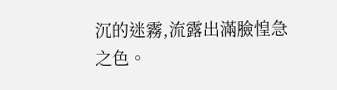沉的迷霧,流露出滿臉惶急之色。